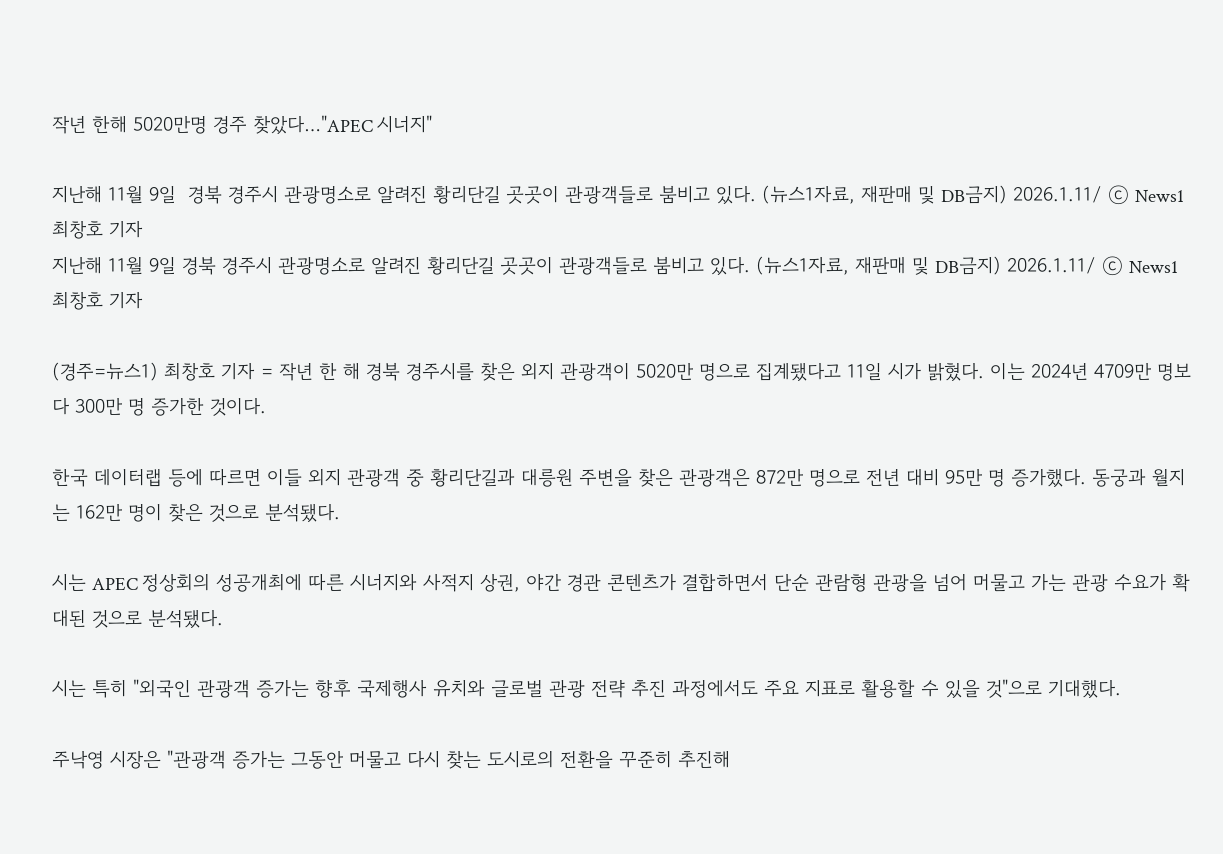작년 한해 5020만명 경주 찾았다…"APEC 시너지"

지난해 11월 9일  경북 경주시 관광명소로 알려진 황리단길 곳곳이 관광객들로 붐비고 있다. (뉴스1자료, 재판매 및 DB금지) 2026.1.11/ ⓒ News1 최창호 기자
지난해 11월 9일 경북 경주시 관광명소로 알려진 황리단길 곳곳이 관광객들로 붐비고 있다. (뉴스1자료, 재판매 및 DB금지) 2026.1.11/ ⓒ News1 최창호 기자

(경주=뉴스1) 최창호 기자 = 작년 한 해 경북 경주시를 찾은 외지 관광객이 5020만 명으로 집계됐다고 11일 시가 밝혔다. 이는 2024년 4709만 명보다 300만 명 증가한 것이다.

한국 데이터랩 등에 따르면 이들 외지 관광객 중 황리단길과 대릉원 주변을 찾은 관광객은 872만 명으로 전년 대비 95만 명 증가했다. 동궁과 월지는 162만 명이 찾은 것으로 분석됐다.

시는 APEC 정상회의 성공개최에 따른 시너지와 사적지 상권, 야간 경관 콘텐츠가 결합하면서 단순 관람형 관광을 넘어 머물고 가는 관광 수요가 확대된 것으로 분석됐다.

시는 특히 "외국인 관광객 증가는 향후 국제행사 유치와 글로벌 관광 전략 추진 과정에서도 주요 지표로 활용할 수 있을 것"으로 기대했다.

주낙영 시장은 "관광객 증가는 그동안 머물고 다시 찾는 도시로의 전환을 꾸준히 추진해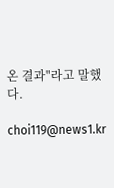온 결과"라고 말했다.

choi119@news1.kr